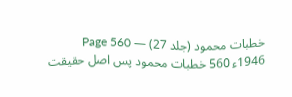خطبات محمود (جلد 27) — Page 560
1946ء 560 خطبات محمود پس اصل حقیقت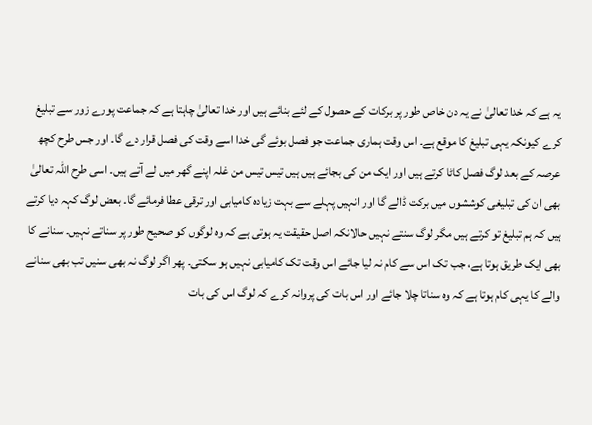یہ ہے کہ خدا تعالیٰ نے یہ دن خاص طور پر برکات کے حصول کے لئے بنائے ہیں اور خدا تعالیٰ چاہتا ہے کہ جماعت پورے زور سے تبلیغ کرے کیونکہ یہی تبلیغ کا موقع ہے۔ اس وقت ہماری جماعت جو فصل بوئے گی خدا اسے وقت کی فصل قرار دے گا۔ اور جس طرح کچھ عرصہ کے بعد لوگ فصل کاٹا کرتے ہیں اور ایک من کی بجائے ہیں ہیں تیس تیس من غلہ اپنے گھر میں لے آتے ہیں۔ اسی طرح اللہ تعالیٰ بھی ان کی تبلیغی کوششوں میں برکت ڈالے گا اور انہیں پہلے سے بہت زیادہ کامیابی اور ترقی عطا فرمائے گا۔ بعض لوگ کہہ دیا کرتے ہیں کہ ہم تبلیغ تو کرتے ہیں مگر لوگ سنتے نہیں حالانکہ اصل حقیقت یہ ہوتی ہے کہ وہ لوگوں کو صحیح طور پر سناتے نہیں۔ سنانے کا بھی ایک طریق ہوتا ہے، جب تک اس سے کام نہ لیا جائے اس وقت تک کامیابی نہیں ہو سکتی۔ پھر اگر لوگ نہ بھی سنیں تب بھی سنانے والے کا یہی کام ہوتا ہے کہ وہ سناتا چلا جائے اور اس بات کی پروانہ کرے کہ لوگ اس کی بات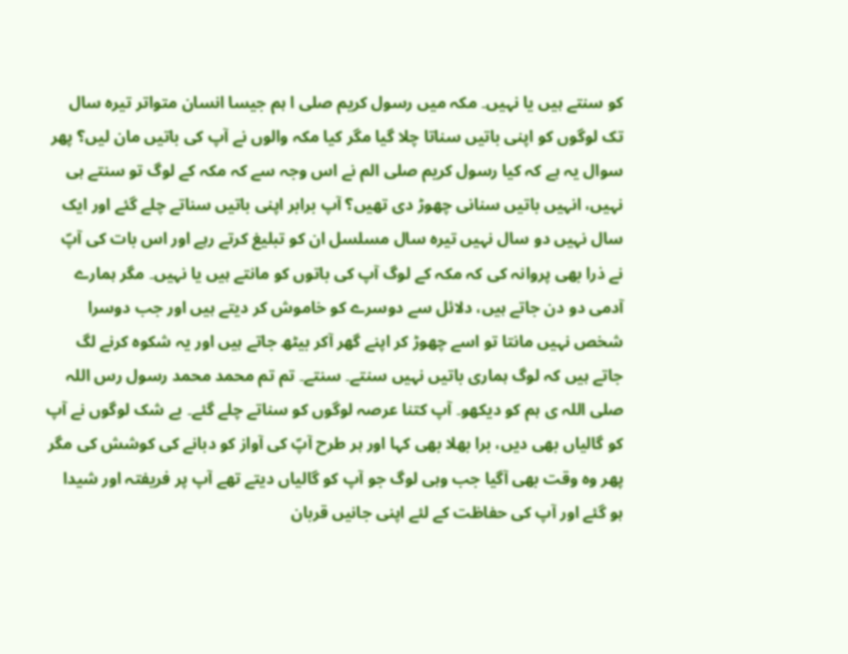کو سنتے ہیں یا نہیں۔ مکہ میں رسول کریم صلی ا ہم جیسا انسان متواتر تیرہ سال تک لوگوں کو اپنی باتیں سناتا چلا گیا مگر کیا مکہ والوں نے آپ کی باتیں مان لیں؟ پھر سوال یہ ہے کہ کیا رسول کریم صلی الم نے اس وجہ سے کہ مکہ کے لوگ تو سنتے ہی نہیں، انہیں باتیں سنانی چھوڑ دی تھیں؟ آپ برابر اپنی باتیں سناتے چلے گئے اور ایک سال نہیں دو سال نہیں تیرہ سال مسلسل ان کو تبلیغ کرتے رہے اور اس بات کی آپؐ نے ذرا بھی پروانہ کی کہ مکہ کے لوگ آپ کی باتوں کو مانتے ہیں یا نہیں۔ مگر ہمارے آدمی دو دن جاتے ہیں، دلائل سے دوسرے کو خاموش کر دیتے ہیں اور جب دوسرا شخص نہیں مانتا تو اسے چھوڑ کر اپنے گھر آکر بیٹھ جاتے ہیں اور یہ شکوہ کرنے لگ جاتے ہیں کہ لوگ ہماری باتیں نہیں سنتے۔ سنتے۔ تم تم محمد محمد رسول رس اللہ صلی اللہ ی ہم کو دیکھو۔ آپ کتنا عرصہ لوگوں کو سناتے چلے گئے۔ بے شک لوگوں نے آپ کو گالیاں بھی دیں، برا بھلا بھی کہا اور ہر طرح آپؐ کی آواز کو دبانے کی کوشش کی مگر پھر وہ وقت بھی آگیا جب وہی لوگ جو آپ کو گالیاں دیتے تھے آپ پر فریفتہ اور شیدا ہو گئے اور آپ کی حفاظت کے لئے اپنی جانیں قربان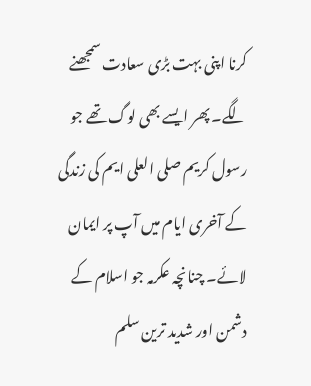کرنا اپنی بہت بڑی سعادت سمجھنے لگے۔ پھر ایسے بھی لوگ تھے جو رسول کریم صلی العلی ایم کی زندگی کے آخری ایام میں آپ پر ایمان لائے۔ چنانچہ عکرمہ جو اسلام کے دشمن اور شدید ترین سلم